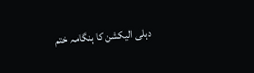دہلی الیکشن کا ہنگامہ ختم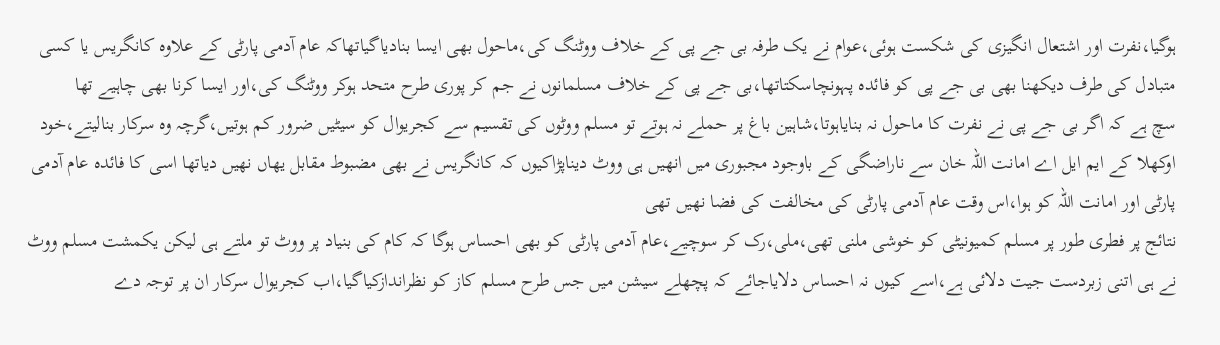ہوگیا،نفرت اور اشتعال انگیزی کی شکست ہوئی،عوام نے یک طرفہ بی جے پی کے خلاف ووٹنگ کی،ماحول بھی ایسا بنادیاگیاتھاکہ عام آدمی پارٹی کے علاوہ کانگریس یا کسی متبادل کی طرف دیکھنا بھی بی جے پی کو فائدہ پہونچاسکتاتھا،بی جے پی کے خلاف مسلمانوں نے جم کر پوری طرح متحد ہوکر ووٹنگ کی،اور ایسا کرنا بھی چاہیے تھا
سچ ہے کہ اگر بی جے پی نے نفرت کا ماحول نہ بنایاہوتا،شاہین باغ پر حملے نہ ہوتے تو مسلم ووٹوں کی تقسیم سے کجریوال کو سیٹیں ضرور کم ہوتیں،گرچہ وہ سرکار بنالیتے،خود اوکھلا کے ایم ایل اے امانت اللہ خان سے ناراضگی کے باوجود مجبوری میں انھیں ہی ووٹ دیناپڑاکیوں کہ کانگریس نے بھی مضبوط مقابل یھاں نھیں دیاتھا اسی کا فائدہ عام آدمی پارٹی اور امانت اللہ کو ہوا،اس وقت عام آدمی پارٹی کی مخالفت کی فضا نھیں تھی
نتائج پر فطری طور پر مسلم کمیونیٹی کو خوشی ملنی تھی،ملی،رک کر سوچیے،عام آدمی پارٹی کو بھی احساس ہوگا کہ کام کی بنیاد پر ووٹ تو ملتے ہی لیکن یکمشت مسلم ووٹ نے ہی اتنی زبردست جیت دلائی ہے،اسے کیوں نہ احساس دلایاجائے کہ پچھلے سیشن میں جس طرح مسلم کاز کو نظراندازکیاگیا،اب کجریوال سرکار ان پر توجہ دے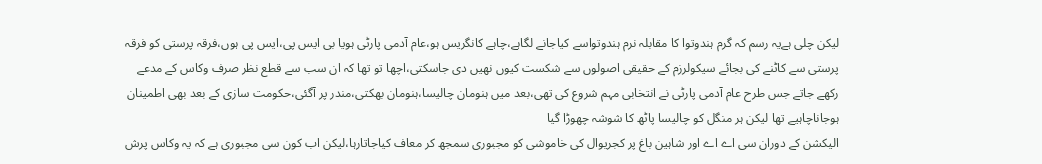لیکن چلی ہےیہ رسم کہ گرم ہندوتوا کا مقابلہ نرم ہندوتواسے کیاجانے لگاہے،چاہے کانگریس ہو،عام آدمی پارٹی ہویا بی ایس پی،ایس پی ہوں،فرقہ پرستی کو فرقہ پرستی سے کاٹنے کی بجائے سیکولرزم کے حقیقی اصولوں سے شکست کیوں نھیں دی جاسکتی،اچھا تو تھا کہ ان سب سے قطع نظر صرف وکاس کے مدعے رکھے جاتے جس طرح عام آدمی پارٹی نے انتخابی مہم شروع کی تھی،بعد میں ہنومان چالیسا،ہنومان بھکتی،مندر پر آگئی،حکومت سازی کے بعد بھی اطمینان ہوجاناچاہیے تھا لیکن ہر منگل کو چالیسا پاٹھ کا شوشہ چھوڑا گیا
الیکشن کے دوران سی اے اے اور شاہین باغ پر کجریوال کی خاموشی کو مجبوری سمجھ کر معاف کیاجاتارہا،لیکن اب کون سی مجبوری ہے کہ یہ وکاس پرش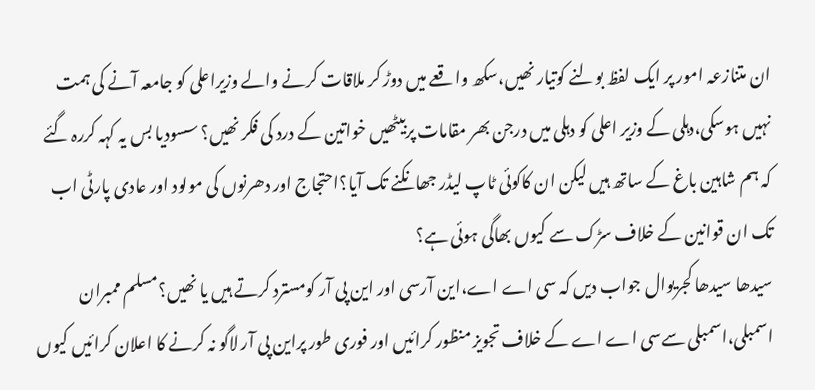ان متنازعہ امور پر ایک لفظ بولنے کوتیار نھیں،سکھ واقعے میں دوڑ کر ملاقات کرنے والے وزیراعلی کو جامعہ آنے کی ہمت نہیں ہوسکی،دہلی کے وزیر اعلی کو دہلی میں درجن بھر مقامات پربیٹھیں خواتین کے درد کی فکر نھیں؟ سسودیا بس یہ کہہ کررہ گئے کہ ہم شاہین باغ کے ساتھ ہیں لیکن ان کاکوئی ٹاپ لیڈر جھانکنے تک آیا؟احتجاج اور دھرنوں کی مولود اور عادی پارٹی اب تک ان قوانین کے خلاف سڑک سے کیوں بھاگی ہوئی ہے؟
سیدھا سیدھا کجریوال جواب دیں کہ سی اے اے،این آرسی اور این پی آر کومسترد کرتے ہیں یا نھیں؟مسلم ممبران اسمبلی،اسمبلی سےسی اے اے کے خلاف تجویز منظور کرائیں اور فوری طور پراین پی آر لاگو نہ کرنے کا اعلان کرائیں کیوں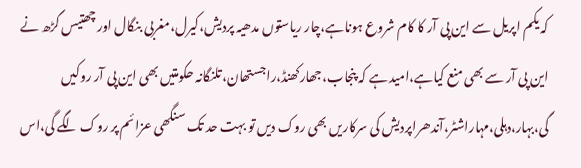کہ یکم اپریل سے این پی آر کا کام شروع ہوناہے،چار ریاستوں مدھیہ پردیش،کیرل،مغربی بنگال اور چھتیس گڑھ نے این پی آر سے بھی منع کیاہے،امید ہے کہ پنجاب،جھارکھنڈ،راجستھان،تلنگانہ حکومتیں بھی این پی آر روکیں گی،بہار،دہلی،مہاراشٹر،آندھراپردیش کی سرکاریں بھی روک دیں تو بہت حد تک سنگھی عزائم پر روک لگے گی،اس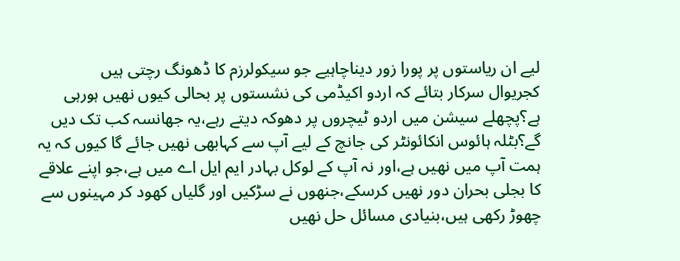لیے ان ریاستوں پر پورا زور دیناچاہیے جو سیکولرزم کا ڈھونگ رچتی ہیں
کجریوال سرکار بتائے کہ اردو اکیڈمی کی نشستوں پر بحالی کیوں نھیں ہورہی ہے؟پچھلے سیشن میں اردو ٹیچروں پر دھوکہ دیتے رہے،یہ جھانسہ کب تک دیں گے؟بٹلہ ہائوس انکائونٹر کی جانچ کے لیے آپ سے کہابھی نھیں جائے گا کیوں کہ یہ ہمت آپ میں نھیں ہے،اور نہ آپ کے لوکل بہادر ایم ایل اے میں ہے،جو اپنے علاقے کا بجلی بحران دور نھیں کرسکے،جنھوں نے سڑکیں اور گلیاں کھود کر مہینوں سے چھوڑ رکھی ہیں،بنیادی مسائل حل نھیں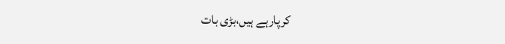کرپارہے ہیں،بڑی بات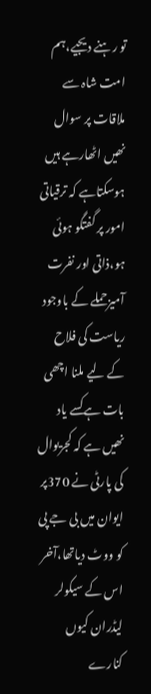تو رہنے دیجیے،ہم امت شاہ سے ملاقات پر سوال نھیں اٹھارہے ہیں ہوسکتاہے کہ ترقیاتی امور پر گفتگو ہوئی ہو،ذاتی اور نفرت آمیزحملے کے باوجود ریاست کی فلاح کے لیے ملنا اچھی بات ہےکسے یاد نھیں ہے کہ کجریوال کی پارٹی نے 370پر ایوان میں بی جے پی کو ووٹ دیاتھا،آخر اس کے سیکولر لیڈران کیوں کنارے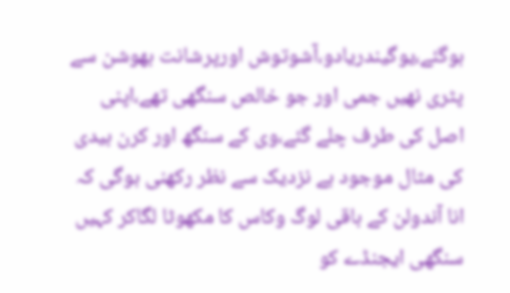ہوگئے،یوگیندریادو،آشوتوش اورپرشانت بھوشن سے پٹری نھیں جمی اور جو خالص سنگھی تھے،اپنی اصل کی طرف چلے گئے،وی کے سنگھ اور کرن بیدی کی مثال موجود ہے نزدیک سے نظر رکھنی ہوگی کہ انا آندولن کے باقی لوگ وکاس کا مکھوٹا لگاکر کہیں سنگھی ایجنڈے کو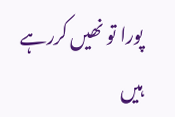پورا تو نھیں کررہے ہیں